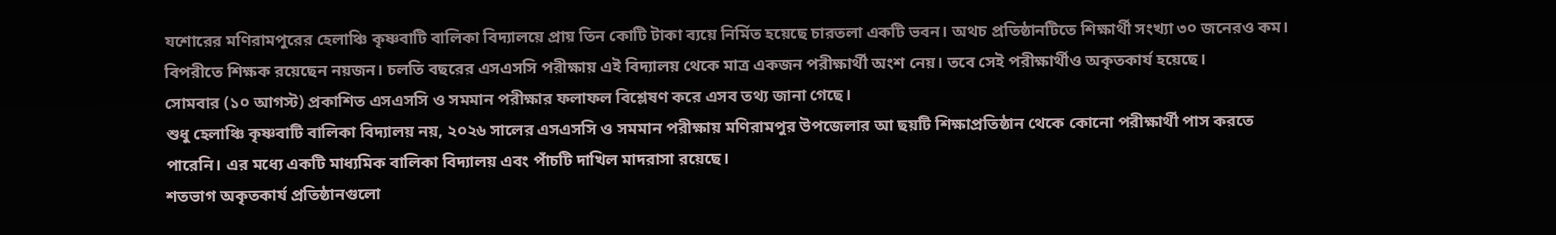যশোরের মণিরামপুরের হেলাঞ্চি কৃষ্ণবাটি বালিকা বিদ্যালয়ে প্রায় তিন কোটি টাকা ব্যয়ে নির্মিত হয়েছে চারতলা একটি ভবন। অথচ প্রতিষ্ঠানটিতে শিক্ষার্থী সংখ্যা ৩০ জনেরও কম। বিপরীতে শিক্ষক রয়েছেন নয়জন। চলতি বছরের এসএসসি পরীক্ষায় এই বিদ্যালয় থেকে মাত্র একজন পরীক্ষার্থী অংশ নেয়। তবে সেই পরীক্ষার্থীও অকৃতকার্য হয়েছে।
সোমবার (১০ আগস্ট) প্রকাশিত এসএসসি ও সমমান পরীক্ষার ফলাফল বিশ্লেষণ করে এসব তথ্য জানা গেছে।
শুধু হেলাঞ্চি কৃষ্ণবাটি বালিকা বিদ্যালয় নয়, ২০২৬ সালের এসএসসি ও সমমান পরীক্ষায় মণিরামপুর উপজেলার আ ছয়টি শিক্ষাপ্রতিষ্ঠান থেকে কোনো পরীক্ষার্থী পাস করতে পারেনি। এর মধ্যে একটি মাধ্যমিক বালিকা বিদ্যালয় এবং পাঁচটি দাখিল মাদরাসা রয়েছে।
শতভাগ অকৃতকার্য প্রতিষ্ঠানগুলো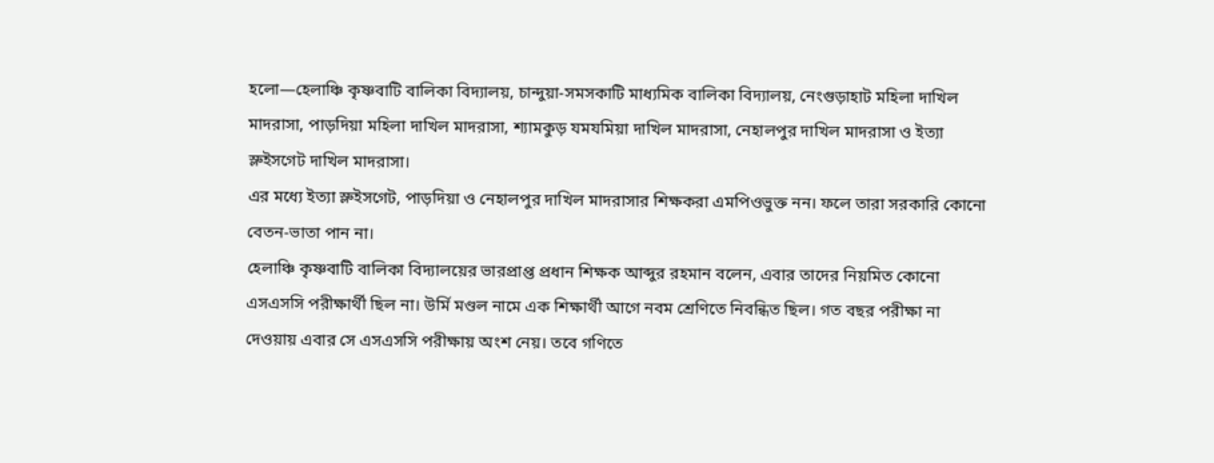হলো—হেলাঞ্চি কৃষ্ণবাটি বালিকা বিদ্যালয়, চান্দুয়া-সমসকাটি মাধ্যমিক বালিকা বিদ্যালয়, নেংগুড়াহাট মহিলা দাখিল মাদরাসা, পাড়দিয়া মহিলা দাখিল মাদরাসা, শ্যামকুড় যমযমিয়া দাখিল মাদরাসা, নেহালপুর দাখিল মাদরাসা ও ইত্যা স্লুইসগেট দাখিল মাদরাসা।
এর মধ্যে ইত্যা স্লুইসগেট, পাড়দিয়া ও নেহালপুর দাখিল মাদরাসার শিক্ষকরা এমপিওভুক্ত নন। ফলে তারা সরকারি কোনো বেতন-ভাতা পান না।
হেলাঞ্চি কৃষ্ণবাটি বালিকা বিদ্যালয়ের ভারপ্রাপ্ত প্রধান শিক্ষক আব্দুর রহমান বলেন, এবার তাদের নিয়মিত কোনো এসএসসি পরীক্ষার্থী ছিল না। উর্মি মণ্ডল নামে এক শিক্ষার্থী আগে নবম শ্রেণিতে নিবন্ধিত ছিল। গত বছর পরীক্ষা না দেওয়ায় এবার সে এসএসসি পরীক্ষায় অংশ নেয়। তবে গণিতে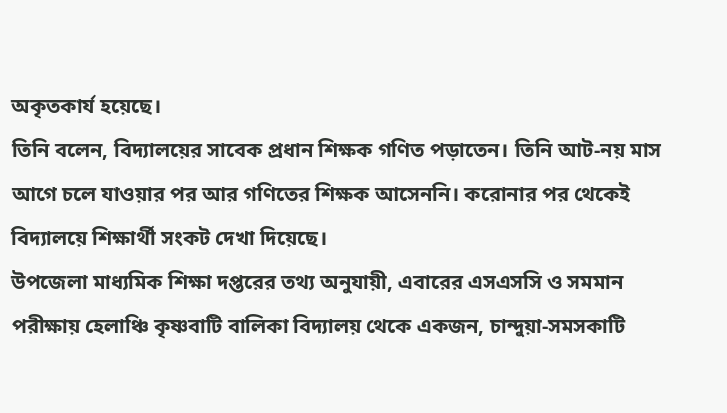অকৃতকার্য হয়েছে।
তিনি বলেন, বিদ্যালয়ের সাবেক প্রধান শিক্ষক গণিত পড়াতেন। তিনি আট-নয় মাস আগে চলে যাওয়ার পর আর গণিতের শিক্ষক আসেননি। করোনার পর থেকেই বিদ্যালয়ে শিক্ষার্থী সংকট দেখা দিয়েছে।
উপজেলা মাধ্যমিক শিক্ষা দপ্তরের তথ্য অনুযায়ী, এবারের এসএসসি ও সমমান পরীক্ষায় হেলাঞ্চি কৃষ্ণবাটি বালিকা বিদ্যালয় থেকে একজন, চান্দুয়া-সমসকাটি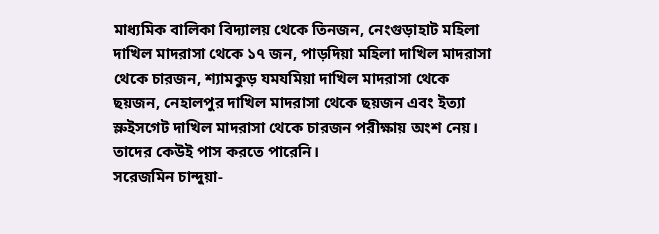মাধ্যমিক বালিকা বিদ্যালয় থেকে তিনজন, নেংগুড়াহাট মহিলা দাখিল মাদরাসা থেকে ১৭ জন, পাড়দিয়া মহিলা দাখিল মাদরাসা থেকে চারজন, শ্যামকুড় যমযমিয়া দাখিল মাদরাসা থেকে ছয়জন, নেহালপুর দাখিল মাদরাসা থেকে ছয়জন এবং ইত্যা স্লুইসগেট দাখিল মাদরাসা থেকে চারজন পরীক্ষায় অংশ নেয়। তাদের কেউই পাস করতে পারেনি।
সরেজমিন চান্দুয়া-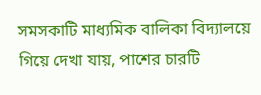সমসকাটি মাধ্যমিক বালিকা বিদ্যালয়ে গিয়ে দেখা যায়, পাশের চারটি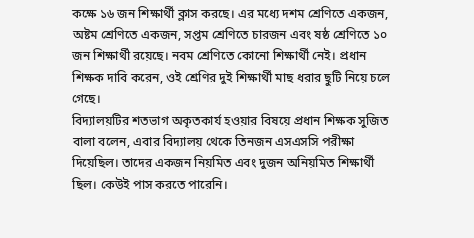কক্ষে ১৬ জন শিক্ষার্থী ক্লাস করছে। এর মধ্যে দশম শ্রেণিতে একজন, অষ্টম শ্রেণিতে একজন, সপ্তম শ্রেণিতে চারজন এবং ষষ্ঠ শ্রেণিতে ১০ জন শিক্ষার্থী রয়েছে। নবম শ্রেণিতে কোনো শিক্ষার্থী নেই। প্রধান শিক্ষক দাবি করেন, ওই শ্রেণির দুই শিক্ষার্থী মাছ ধরার ছুটি নিয়ে চলে গেছে।
বিদ্যালয়টির শতভাগ অকৃতকার্য হওয়ার বিষয়ে প্রধান শিক্ষক সুজিত বালা বলেন, এবার বিদ্যালয় থেকে তিনজন এসএসসি পরীক্ষা দিয়েছিল। তাদের একজন নিয়মিত এবং দুজন অনিয়মিত শিক্ষার্থী ছিল। কেউই পাস করতে পারেনি।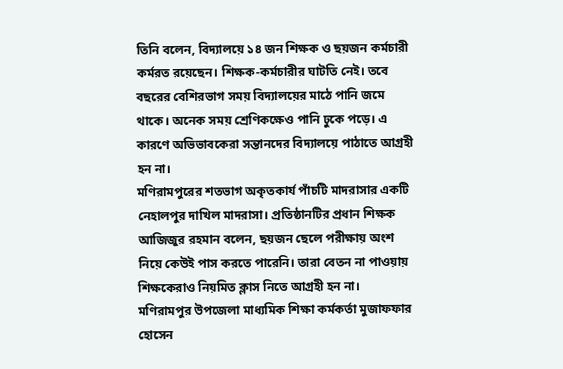তিনি বলেন, বিদ্যালয়ে ১৪ জন শিক্ষক ও ছয়জন কর্মচারী কর্মরত রয়েছেন। শিক্ষক-কর্মচারীর ঘাটতি নেই। তবে বছরের বেশিরভাগ সময় বিদ্যালয়ের মাঠে পানি জমে থাকে। অনেক সময় শ্রেণিকক্ষেও পানি ঢুকে পড়ে। এ কারণে অভিভাবকেরা সন্তানদের বিদ্যালয়ে পাঠাতে আগ্রহী হন না।
মণিরামপুরের শতভাগ অকৃতকার্য পাঁচটি মাদরাসার একটি নেহালপুর দাখিল মাদরাসা। প্রতিষ্ঠানটির প্রধান শিক্ষক আজিজুর রহমান বলেন, ছয়জন ছেলে পরীক্ষায় অংশ নিয়ে কেউই পাস করতে পারেনি। তারা বেতন না পাওয়ায় শিক্ষকেরাও নিয়মিত ক্লাস নিতে আগ্রহী হন না।
মণিরামপুর উপজেলা মাধ্যমিক শিক্ষা কর্মকর্তা মুজাফফার হোসেন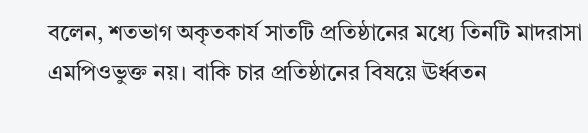বলেন, শতভাগ অকৃতকার্য সাতটি প্রতিষ্ঠানের মধ্যে তিনটি মাদরাসা এমপিওভুক্ত নয়। বাকি চার প্রতিষ্ঠানের বিষয়ে ঊর্ধ্বতন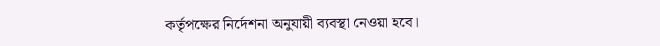কর্তৃপক্ষের নির্দেশনা অনুযায়ী ব্যবস্থা নেওয়া হবে।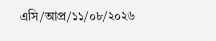এসি/আপ্র/১১/০৮/২০২৬